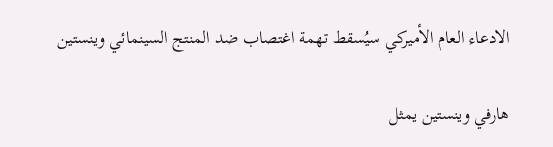الادعاء العام الأميركي سيُسقط تهمة اغتصاب ضد المنتج السينمائي وينستين

هارفي وينستين يمثل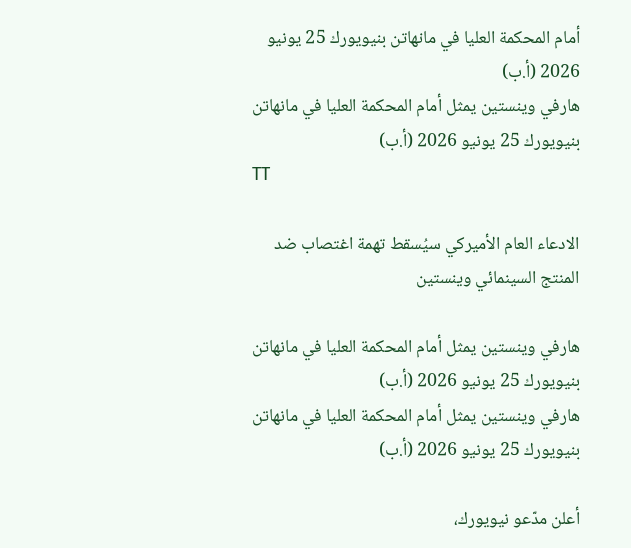أمام المحكمة العليا في مانهاتن بنيويورك 25 يونيو 2026 (أ.ب)
هارفي وينستين يمثل أمام المحكمة العليا في مانهاتن بنيويورك 25 يونيو 2026 (أ.ب)
TT

الادعاء العام الأميركي سيُسقط تهمة اغتصاب ضد المنتج السينمائي وينستين

هارفي وينستين يمثل أمام المحكمة العليا في مانهاتن بنيويورك 25 يونيو 2026 (أ.ب)
هارفي وينستين يمثل أمام المحكمة العليا في مانهاتن بنيويورك 25 يونيو 2026 (أ.ب)

أعلن مدّعو نيويورك،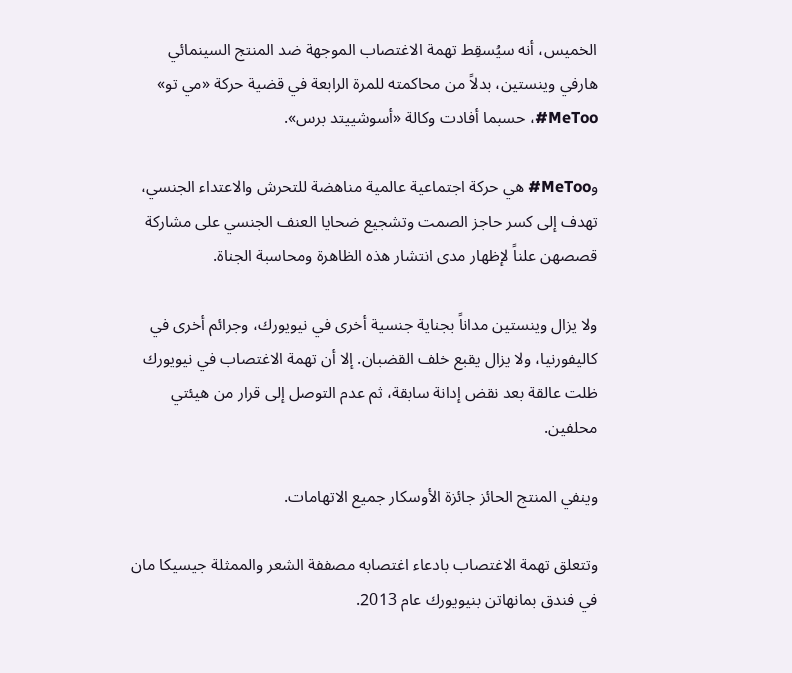الخميس، أنه سيُسقِط تهمة الاغتصاب الموجهة ضد المنتج السينمائي هارفي وينستين، بدلاً من محاكمته للمرة الرابعة في قضية حركة «مي تو» MeToo#، حسبما أفادت وكالة «أسوشييتد برس».

وMeToo# هي حركة اجتماعية عالمية مناهضة للتحرش والاعتداء الجنسي، تهدف إلى كسر حاجز الصمت وتشجيع ضحايا العنف الجنسي على مشاركة قصصهن علناً لإظهار مدى انتشار هذه الظاهرة ومحاسبة الجناة.

ولا يزال وينستين مداناً بجناية جنسية أخرى في نيويورك، وجرائم أخرى في كاليفورنيا، ولا يزال يقبع خلف القضبان. إلا أن تهمة الاغتصاب في نيويورك ظلت عالقة بعد نقض إدانة سابقة، ثم عدم التوصل إلى قرار من هيئتي محلفين.

وينفي المنتج الحائز جائزة الأوسكار جميع الاتهامات.

وتتعلق تهمة الاغتصاب بادعاء اغتصابه مصففة الشعر والممثلة جيسيكا مان في فندق بمانهاتن بنيويورك عام 2013.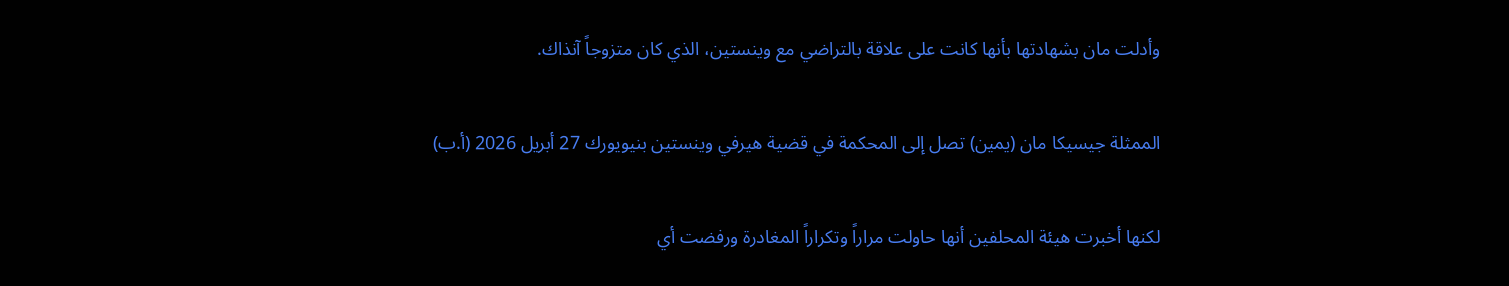وأدلت مان بشهادتها بأنها كانت على علاقة بالتراضي مع وينستين، الذي كان متزوجاً آنذاك.

الممثلة جيسيكا مان (يمين) تصل إلى المحكمة في قضية هيرفي وينستين بنيويورك 27 أبريل 2026 (أ.ب)

لكنها أخبرت هيئة المحلفين أنها حاولت مراراً وتكراراً المغادرة ورفضت أي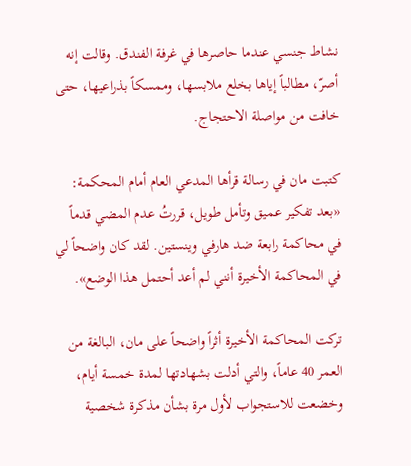نشاط جنسي عندما حاصرها في غرفة الفندق. وقالت إنه أصرّ، مطالباً إياها بخلع ملابسها، وممسكاً بذراعيها، حتى خافت من مواصلة الاحتجاج.

كتبت مان في رسالة قرأها المدعي العام أمام المحكمة: «بعد تفكير عميق وتأمل طويل، قررتُ عدم المضي قدماً في محاكمة رابعة ضد هارفي وينستين. لقد كان واضحاً لي في المحاكمة الأخيرة أنني لم أعد أحتمل هذا الوضع».

تركت المحاكمة الأخيرة أثراً واضحاً على مان، البالغة من العمر 40 عاماً، والتي أدلت بشهادتها لمدة خمسة أيام، وخضعت للاستجواب لأول مرة بشأن مذكرة شخصية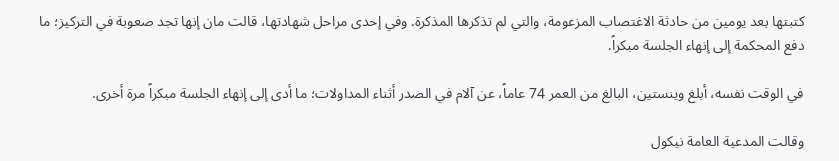كتبتها بعد يومين من حادثة الاغتصاب المزعومة، والتي لم تذكرها المذكرة. وفي إحدى مراحل شهادتها، قالت مان إنها تجد صعوبة في التركيز؛ ما دفع المحكمة إلى إنهاء الجلسة مبكراً.

في الوقت نفسه، أبلغ وينستين، البالغ من العمر 74 عاماً، عن آلام في الصدر أثناء المداولات؛ ما أدى إلى إنهاء الجلسة مبكراً مرة أخرى.

وقالت المدعية العامة نيكول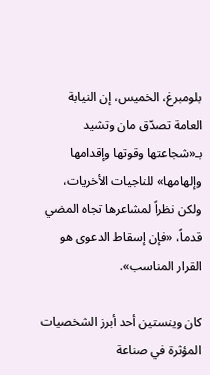بلومبرغ، الخميس، إن النيابة العامة تصدّق مان وتشيد بـ«شجاعتها وقوتها وإقدامها وإلهامها» للناجيات الأخريات، ولكن نظراً لمشاعرها تجاه المضي قدماً، «فإن إسقاط الدعوى هو القرار المناسب».

كان وينستين أحد أبرز الشخصيات المؤثرة في صناعة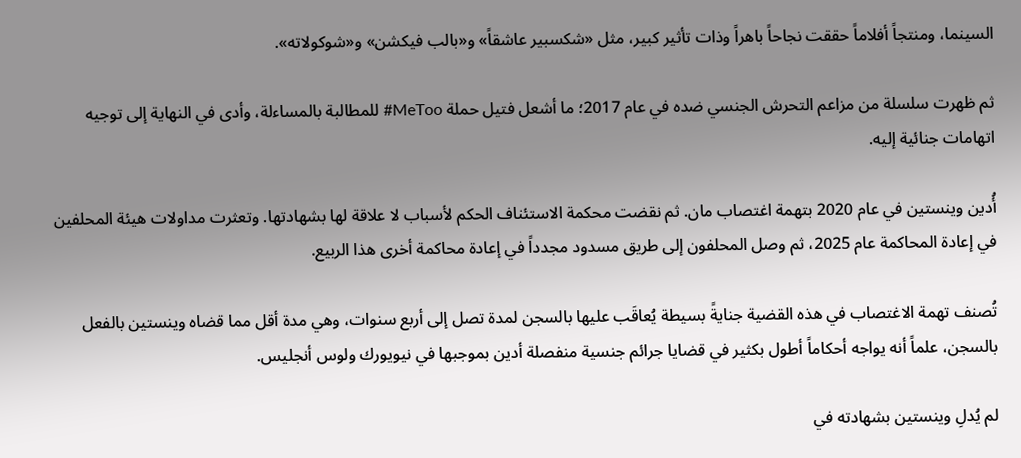السينما، ومنتجاً أفلاماً حققت نجاحاً باهراً وذات تأثير كبير، مثل «شكسبير عاشقاً» و«بالب فيكشن» و«شوكولاته».

ثم ظهرت سلسلة من مزاعم التحرش الجنسي ضده في عام 2017؛ ما أشعل فتيل حملة MeToo# للمطالبة بالمساءلة، وأدى في النهاية إلى توجيه اتهامات جنائية إليه.

أُدين وينستين في عام 2020 بتهمة اغتصاب مان. ثم نقضت محكمة الاستئناف الحكم لأسباب لا علاقة لها بشهادتها. وتعثرت مداولات هيئة المحلفين في إعادة المحاكمة عام 2025، ثم وصل المحلفون إلى طريق مسدود مجدداً في إعادة محاكمة أخرى هذا الربيع.

تُصنف تهمة الاغتصاب في هذه القضية جنايةً بسيطة يُعاقَب عليها بالسجن لمدة تصل إلى أربع سنوات، وهي مدة أقل مما قضاه وينستين بالفعل بالسجن، علماً أنه يواجه أحكاماً أطول بكثير في قضايا جرائم جنسية منفصلة أدين بموجبها في نيويورك ولوس أنجليس.

لم يُدلِ وينستين بشهادته في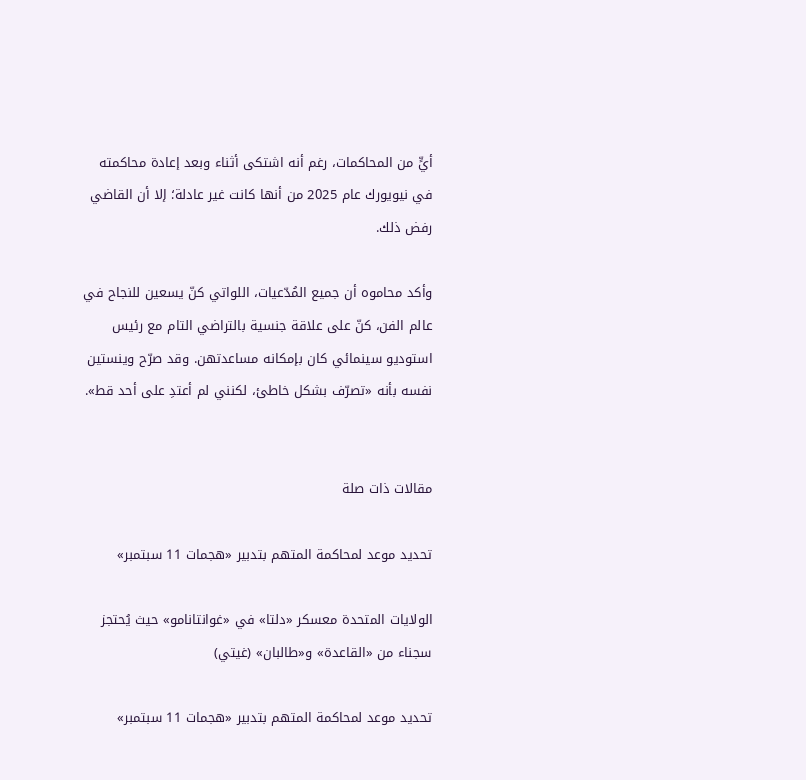أيٍّ من المحاكمات، رغم أنه اشتكى أثناء وبعد إعادة محاكمته في نيويورك عام 2025 من أنها كانت غير عادلة؛ إلا أن القاضي رفض ذلك.

وأكد محاموه أن جميع المُدّعيات، اللواتي كنّ يسعين للنجاح في عالم الفن، كنّ على علاقة جنسية بالتراضي التام مع رئيس استوديو سينمائي كان بإمكانه مساعدتهن. وقد صرّح وينستين نفسه بأنه «تصرّف بشكل خاطئ، لكنني لم أعتدِ على أحد قط».


مقالات ذات صلة

تحديد موعد لمحاكمة المتهم بتدبير «هجمات 11 سبتمبر»

الولايات المتحدة معسكر «دلتا» في «غوانتانامو» حيث يُحتجز سجناء من «القاعدة» و«طالبان» (غيتي)

تحديد موعد لمحاكمة المتهم بتدبير «هجمات 11 سبتمبر»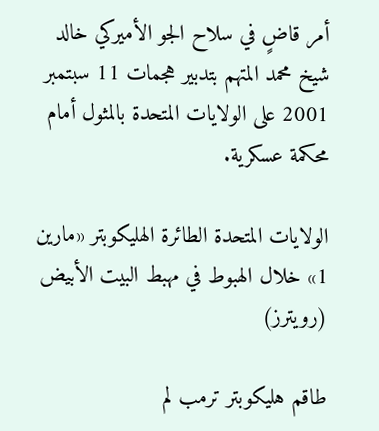أمر قاضٍ في سلاح الجو الأميركي خالد شيخ محمد المتهم بتدبير هجمات 11 سبتمبر 2001 على الولايات المتحدة بالمثول ‌أمام محكمة عسكرية.

الولايات المتحدة الطائرة الهليكوبتر «مارين 1» خلال الهبوط في مهبط البيت الأبيض (رويترز)

طاقم هليكوبتر ترمب لم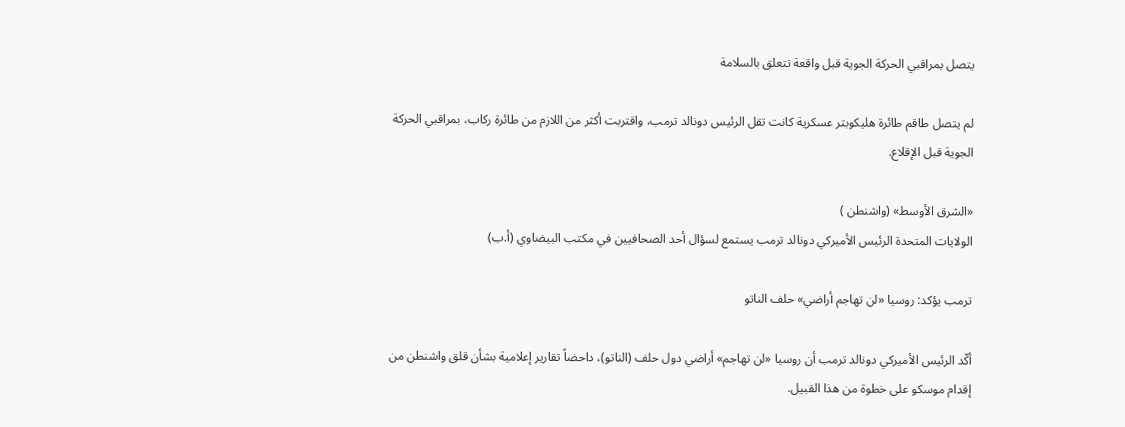يتصل بمراقبي الحركة الجوية قبل واقعة تتعلق بالسلامة

لم يتصل طاقم طائرة هليكوبتر عسكرية كانت تقل الرئيس دونالد ترمب، واقتربت أكثر ‌من اللازم من ‌طائرة ركاب، بمراقبي الحركة الجوية قبل الإقلاع.

«الشرق الأوسط» (واشنطن )
الولايات المتحدة الرئيس الأميركي دونالد ترمب يستمع لسؤال أحد الصحافيين في مكتب البيضاوي (أ.ب)

ترمب يؤكد: روسيا «لن تهاجم أراضي» حلف الناتو

أكّد الرئيس الأميركي دونالد ترمب أن روسيا «لن تهاجم» أراضي دول حلف (الناتو)، داحضاً تقارير إعلامية بشأن قلق واشنطن من إقدام موسكو على خطوة من هذا القبيل.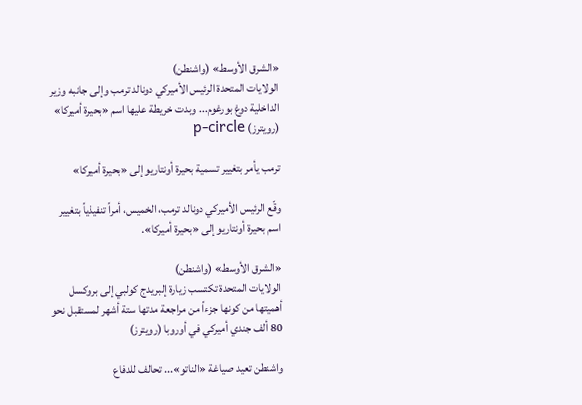«الشرق الأوسط» (واشنطن)
الولايات المتحدة الرئيس الأميركي دونالد ترمب وإلى جانبه وزير الداخلية دوغ بورغوم... وبدت خريطة عليها اسم «بحيرة أميركا» (رويترز) p-circle

ترمب يأمر بتغيير تسمية بحيرة أونتاريو إلى «بحيرة أميركا»

وقّع الرئيس الأميركي دونالد ترمب، الخميس، أمراً تنفيذياً بتغيير اسم بحيرة أونتاريو إلى «بحيرة أميركا».

«الشرق الأوسط» (واشنطن)
الولايات المتحدة تكتسب زيارة إلبريدج كولبي إلى بروكسل أهميتها من كونها جزءاً من مراجعة مدتها ستة أشهر لمستقبل نحو 80 ألف جندي أميركي في أوروبا (رويترز)

واشنطن تعيد صياغة «الناتو»... تحالف للدفاع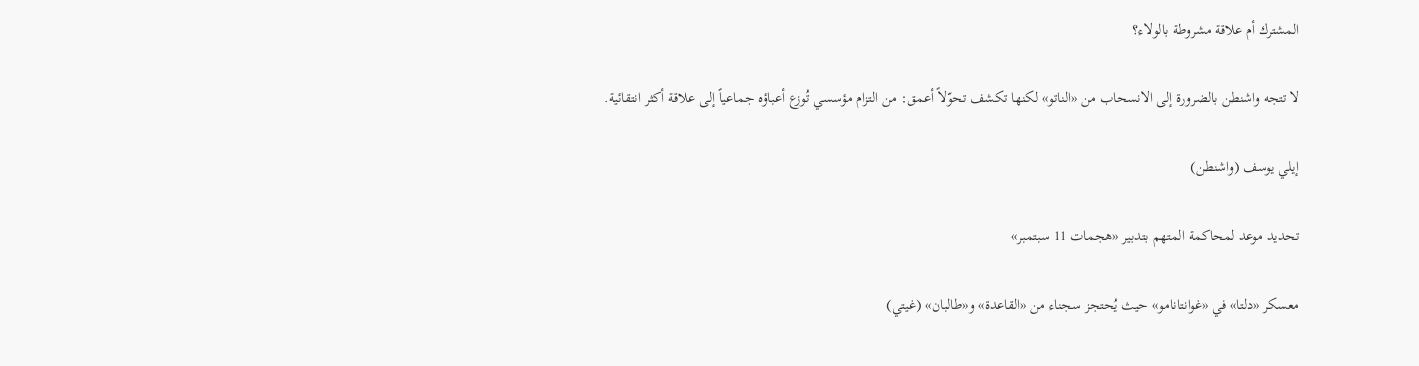المشترك أم علاقة مشروطة بالولاء؟

لا تتجه واشنطن بالضرورة إلى الانسحاب من «الناتو» لكنها تكشف تحوّلاً أعمق: من التزام مؤسسي تُوزع أعباؤه جماعياً إلى علاقة أكثر انتقائية.

إيلي يوسف (واشنطن)

تحديد موعد لمحاكمة المتهم بتدبير «هجمات 11 سبتمبر»

معسكر «دلتا» في «غوانتانامو» حيث يُحتجز سجناء من «القاعدة» و«طالبان» (غيتي)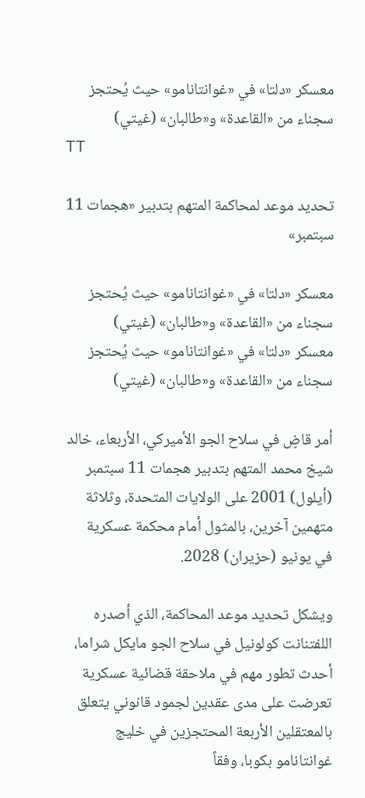معسكر «دلتا» في «غوانتانامو» حيث يُحتجز سجناء من «القاعدة» و«طالبان» (غيتي)
TT

تحديد موعد لمحاكمة المتهم بتدبير «هجمات 11 سبتمبر»

معسكر «دلتا» في «غوانتانامو» حيث يُحتجز سجناء من «القاعدة» و«طالبان» (غيتي)
معسكر «دلتا» في «غوانتانامو» حيث يُحتجز سجناء من «القاعدة» و«طالبان» (غيتي)

أمر قاضٍ في سلاح الجو الأميركي، الأربعاء، خالد شيخ محمد المتهم بتدبير هجمات 11 سبتمبر (أيلول) 2001 على الولايات المتحدة، وثلاثة متهمين آخرين، بالمثول ‌أمام محكمة عسكرية في ‌يونيو (حزيران) 2028.

ويشكل تحديد موعد المحاكمة، الذي ‌أصدره اللفتنانت كولونيل في سلاح الجو مايكل شراما، أحدث تطور مهم في ملاحقة قضائية عسكرية تعرضت على مدى عقدين لجمود قانوني يتعلق بالمعتقلين الأربعة المحتجزين في خليج غوانتانامو بكوبا، وفقاً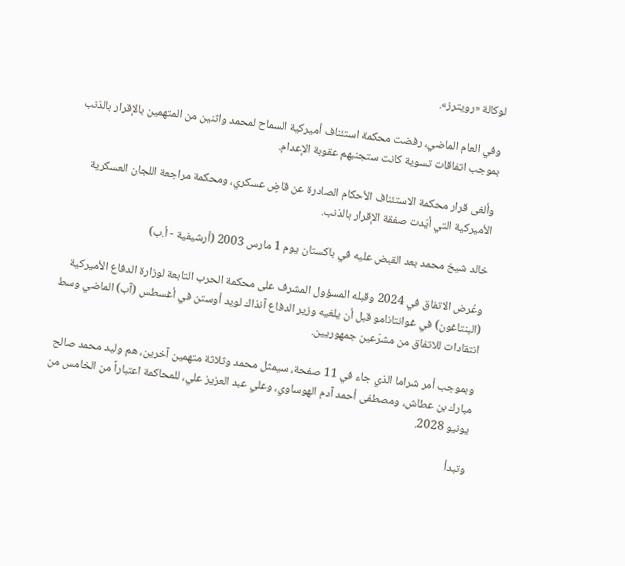لوكالة «رويترز».

وفي العام الماضي، رفضت محكمة استئناف أميركية السماح لمحمد واثنين من المتهمين بالإقرار بالذنب بموجب اتفاقات تسوية كانت ستجنبهم عقوبة الإعدام.

وألغى قرار محكمة الاستئناف الأحكام الصادرة عن قاضٍ عسكري، ومحكمة مراجعة اللجان العسكرية الأميركية التي أيّدت صفقة الإقرار بالذنب.

خالد شيخ محمد بعد القبض عليه في باكستان يوم 1 مارس 2003 (أرشيفية - أ.ب)

وعُرض الاتفاق في 2024 وقبله المسؤول المشرف على محكمة ‌الحرب التابعة لوزارة الدفاع الأميركية (البنتاغون) في غوانتانامو ‌قبل أن يلغيه وزير الدفاع آنذاك لويد أوستن في أغسطس (آب) الماضي وسط انتقادات ‌للاتفاق من مشرّعين جمهوريين.

وبموجب أمر شراما الذي جاء في 11 صفحة، سيمثل محمد وثلاثة متهمين آخرين، هم وليد محمد صالح مبارك بن عطاش، ومصطفى أحمد آدم الهوساوي، وعلي عبد العزيز علي، للمحاكمة اعتباراً من الخامس من يونيو 2028.

وتبدأ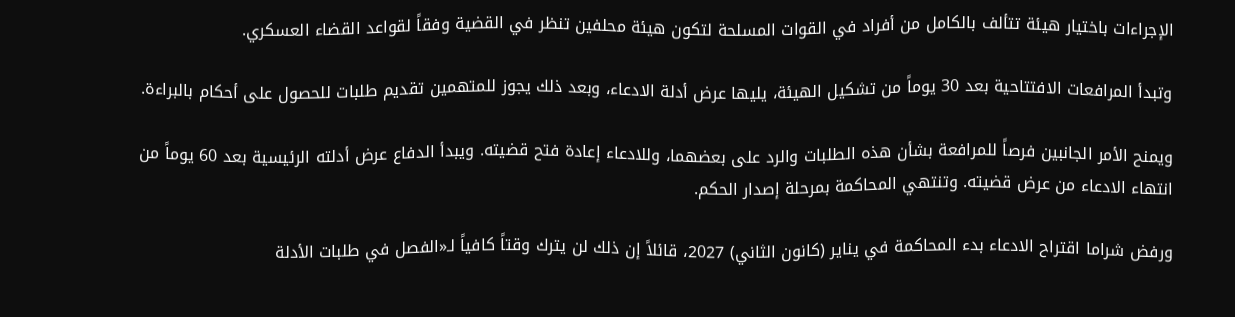الإجراءات باختيار هيئة تتألف بالكامل من أفراد في القوات المسلحة لتكون ‌هيئة محلفين تنظر في القضية وفقاً لقواعد القضاء العسكري.

وتبدأ المرافعات الافتتاحية بعد 30 يوماً من تشكيل الهيئة، يليها عرض أدلة الادعاء، وبعد ذلك يجوز للمتهمين تقديم طلبات للحصول على أحكام بالبراءة.

ويمنح الأمر الجانبين فرصاً للمرافعة بشأن هذه الطلبات والرد على بعضهما، وللادعاء إعادة فتح قضيته. ويبدأ الدفاع عرض أدلته الرئيسية بعد 60 يوماً من انتهاء الادعاء من عرض قضيته. وتنتهي المحاكمة بمرحلة إصدار الحكم.

ورفض شراما اقتراح الادعاء بدء المحاكمة في يناير (كانون الثاني) 2027، قائلاً إن ذلك لن يترك وقتاً كافياً لـ«الفصل في طلبات الأدلة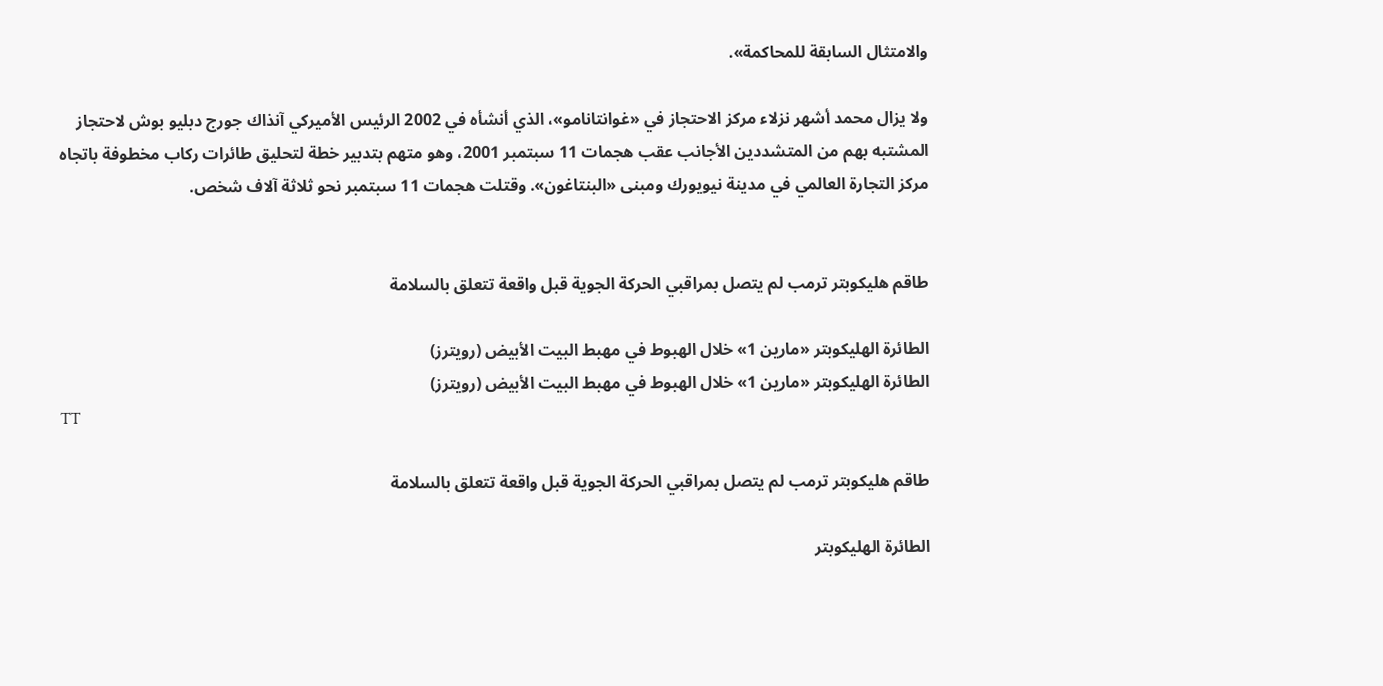والامتثال السابقة للمحاكمة».

ولا يزال محمد أشهر نزلاء مركز الاحتجاز في «غوانتانامو»، الذي أنشأه في 2002 الرئيس الأميركي آنذاك جورج دبليو بوش لاحتجاز المشتبه بهم من المتشددين الأجانب عقب هجمات 11 سبتمبر 2001، وهو متهم بتدبير خطة لتحليق طائرات ركاب مخطوفة باتجاه مركز التجارة العالمي في مدينة نيويورك ومبنى «البنتاغون». وقتلت هجمات 11 سبتمبر نحو ثلاثة آلاف شخص.


طاقم هليكوبتر ترمب لم يتصل بمراقبي الحركة الجوية قبل واقعة تتعلق بالسلامة

الطائرة الهليكوبتر «مارين 1» خلال الهبوط في مهبط البيت الأبيض (رويترز)
الطائرة الهليكوبتر «مارين 1» خلال الهبوط في مهبط البيت الأبيض (رويترز)
TT

طاقم هليكوبتر ترمب لم يتصل بمراقبي الحركة الجوية قبل واقعة تتعلق بالسلامة

الطائرة الهليكوبتر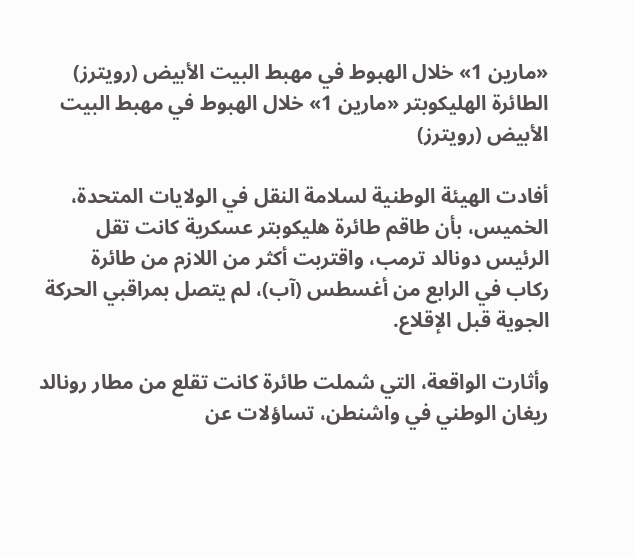«مارين 1» خلال الهبوط في مهبط البيت الأبيض (رويترز)
الطائرة الهليكوبتر «مارين 1» خلال الهبوط في مهبط البيت الأبيض (رويترز)

أفادت الهيئة الوطنية لسلامة النقل في الولايات المتحدة، الخميس، بأن طاقم طائرة هليكوبتر عسكرية كانت تقل الرئيس دونالد ترمب، واقتربت أكثر ‌من اللازم من ‌طائرة ركاب ‌في الرابع من أغسطس (آب)، لم يتصل بمراقبي الحركة الجوية قبل الإقلاع.

وأثارت الواقعة، التي شملت طائرة كانت تقلع من مطار رونالد ريغان الوطني ‌في واشنطن، ‌تساؤلات عن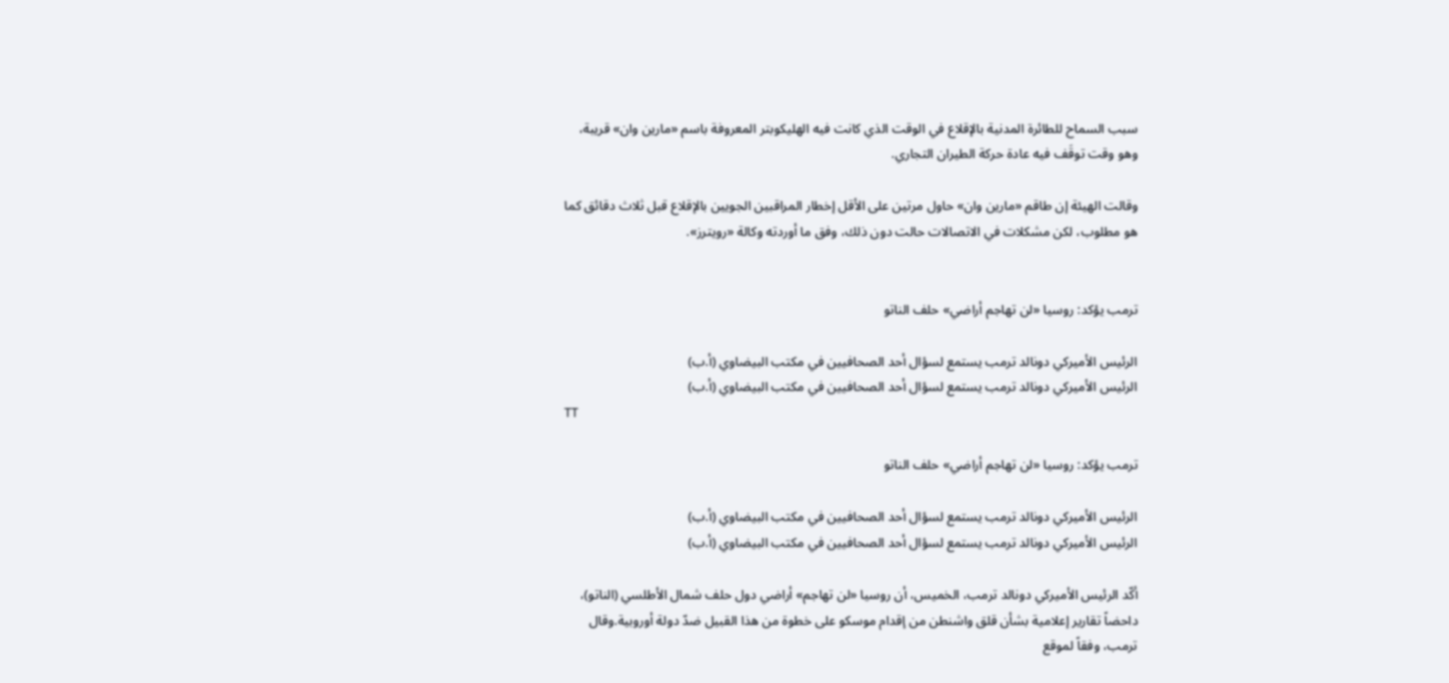سبب ‌السماح للطائرة المدنية بالإقلاع ‌في الوقت الذي كانت فيه الهليكوبتر المعروفة باسم «مارين وان» قريبة، وهو ‌وقت توقَف فيه عادة حركة الطيران التجاري.

وقالت الهيئة إن طاقم «مارين وان» حاول مرتين على الأقل إخطار المراقبين الجويين بالإقلاع قبل ثلاث دقائق كما هو مطلوب، لكن مشكلات في الاتصالات حالت دون ذلك، وفق ما أوردته وكالة «رويترز».


ترمب يؤكد: روسيا «لن تهاجم أراضي» حلف الناتو

الرئيس الأميركي دونالد ترمب يستمع لسؤال أحد الصحافيين في مكتب البيضاوي (أ.ب)
الرئيس الأميركي دونالد ترمب يستمع لسؤال أحد الصحافيين في مكتب البيضاوي (أ.ب)
TT

ترمب يؤكد: روسيا «لن تهاجم أراضي» حلف الناتو

الرئيس الأميركي دونالد ترمب يستمع لسؤال أحد الصحافيين في مكتب البيضاوي (أ.ب)
الرئيس الأميركي دونالد ترمب يستمع لسؤال أحد الصحافيين في مكتب البيضاوي (أ.ب)

أكّد الرئيس الأميركي دونالد ترمب، الخميس، أن روسيا «لن تهاجم» أراضي دول حلف شمال الأطلسي (الناتو)، داحضاً تقارير إعلامية بشأن قلق واشنطن من إقدام موسكو على خطوة من هذا القبيل ضدّ دولة أوروبية.وقال ترمب، وفقاً لموقع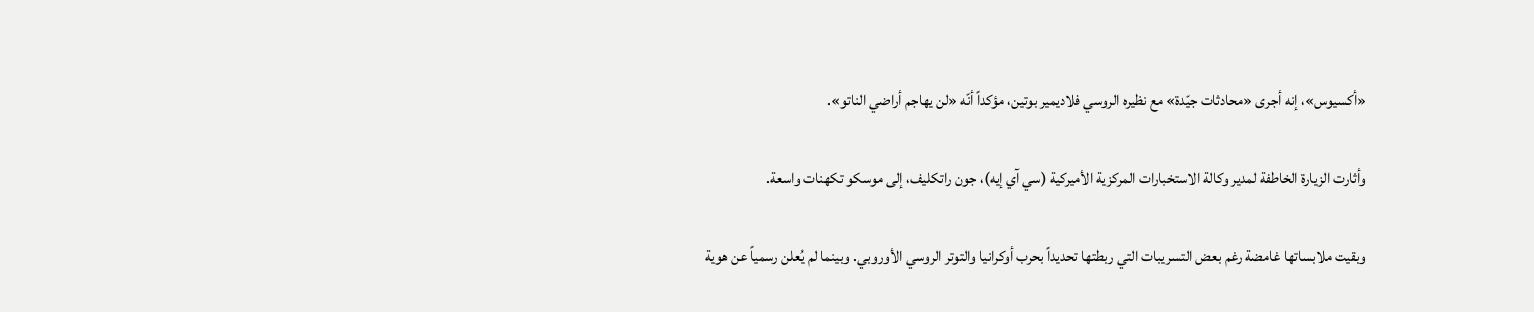«أكسيوس»، إنه أجرى «محادثات جيّدة» مع نظيره الروسي فلاديمير بوتين، مؤكداً أنّه «لن يهاجم أراضي الناتو».

وأثارت الزيارة الخاطفة لمدير وكالة الاستخبارات المركزية الأميركية (سي آي إيه)، جون راتكليف، إلى موسكو تكهنات واسعة.

وبقيت ملابساتها غامضة رغم بعض التسريبات التي ربطتها تحديداً بحرب أوكرانيا والتوتر الروسي الأوروبي. وبينما لم يُعلن رسمياً عن هوية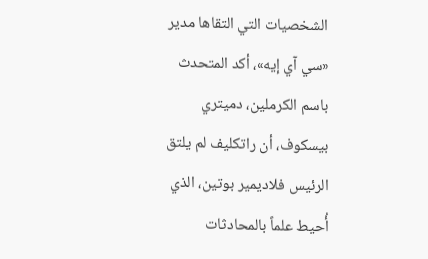الشخصيات التي التقاها مدير «سي آي إيه»، أكد المتحدث باسم الكرملين، دميتري بيسكوف، أن راتكليف لم يلتق الرئيس فلاديمير بوتين، الذي أُحيط علماً بالمحادثات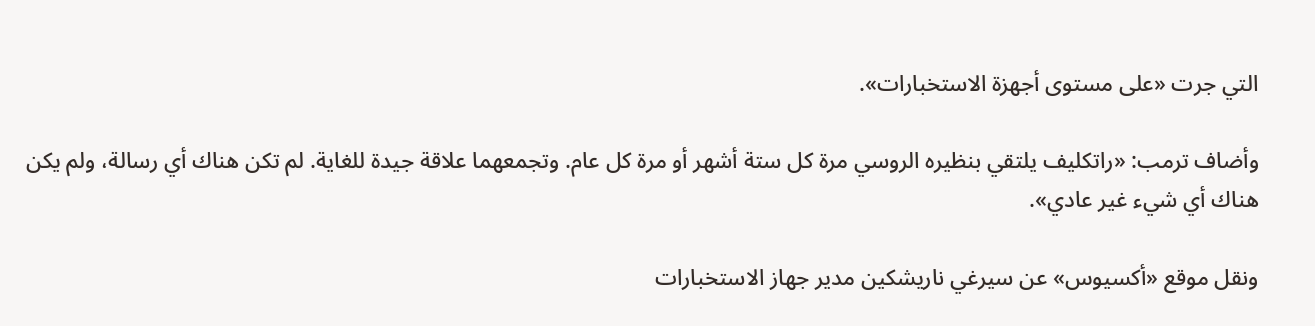التي جرت «على مستوى أجهزة الاستخبارات».

وأضاف ترمب: «راتكليف يلتقي بنظيره الروسي مرة كل ستة أشهر أو مرة كل عام. وتجمعهما علاقة جيدة للغاية. لم تكن هناك أي رسالة، ولم يكن هناك أي شيء غير عادي».

ونقل موقع «أكسيوس» عن سيرغي ناريشكين مدير جهاز الاستخبارات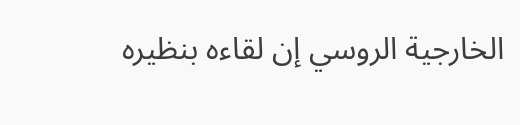الخارجية الروسي إن لقاءه بنظيره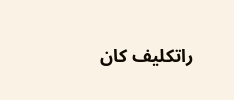راتكليف كان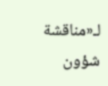لـ«مناقشة شؤون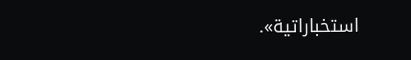استخباراتية».